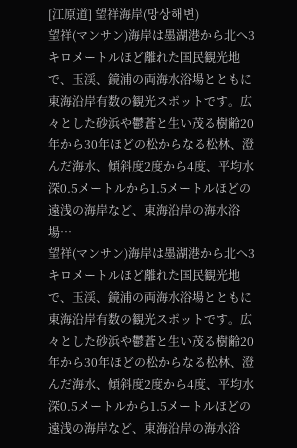[江原道] 望祥海岸(망상해변)
望祥(マンサン)海岸は墨湖港から北へ3キロメートルほど離れた国民観光地で、玉渓、鏡浦の両海水浴場とともに東海沿岸有数の観光スポットです。広々とした砂浜や鬱蒼と生い茂る樹齢20年から30年ほどの松からなる松林、澄んだ海水、傾斜度2度から4度、平均水深0.5メートルから1.5メートルほどの遠浅の海岸など、東海沿岸の海水浴場…
望祥(マンサン)海岸は墨湖港から北へ3キロメートルほど離れた国民観光地で、玉渓、鏡浦の両海水浴場とともに東海沿岸有数の観光スポットです。広々とした砂浜や鬱蒼と生い茂る樹齢20年から30年ほどの松からなる松林、澄んだ海水、傾斜度2度から4度、平均水深0.5メートルから1.5メートルほどの遠浅の海岸など、東海沿岸の海水浴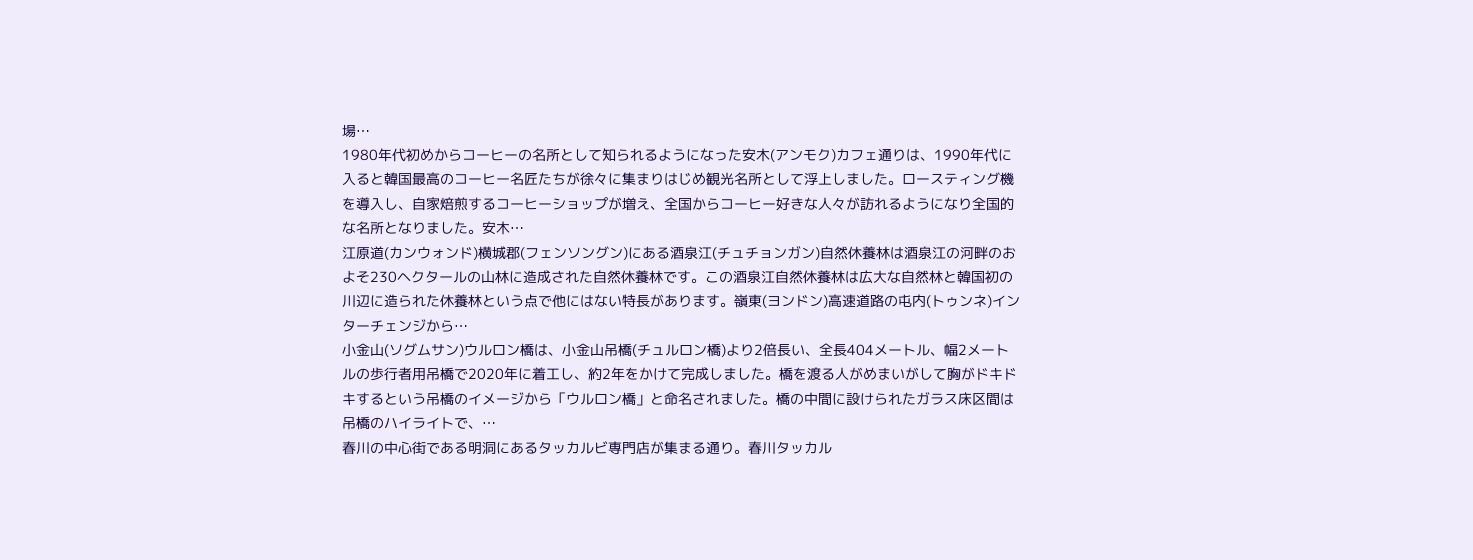場…
1980年代初めからコーヒーの名所として知られるようになった安木(アンモク)カフェ通りは、1990年代に入ると韓国最高のコーヒー名匠たちが徐々に集まりはじめ観光名所として浮上しました。ロースティング機を導入し、自家焙煎するコーヒーショップが増え、全国からコーヒー好きな人々が訪れるようになり全国的な名所となりました。安木…
江原道(カンウォンド)横城郡(フェンソングン)にある酒泉江(チュチョンガン)自然休養林は酒泉江の河畔のおよそ230ヘクタールの山林に造成された自然休養林です。この酒泉江自然休養林は広大な自然林と韓国初の川辺に造られた休養林という点で他にはない特長があります。嶺東(ヨンドン)高速道路の屯内(トゥンネ)インターチェンジから…
小金山(ソグムサン)ウルロン橋は、小金山吊橋(チュルロン橋)より2倍長い、全長404メートル、幅2メートルの歩行者用吊橋で2020年に着工し、約2年をかけて完成しました。橋を渡る人がめまいがして胸がドキドキするという吊橋のイメージから「ウルロン橋」と命名されました。橋の中間に設けられたガラス床区間は吊橋のハイライトで、…
春川の中心街である明洞にあるタッカルビ専門店が集まる通り。春川タッカル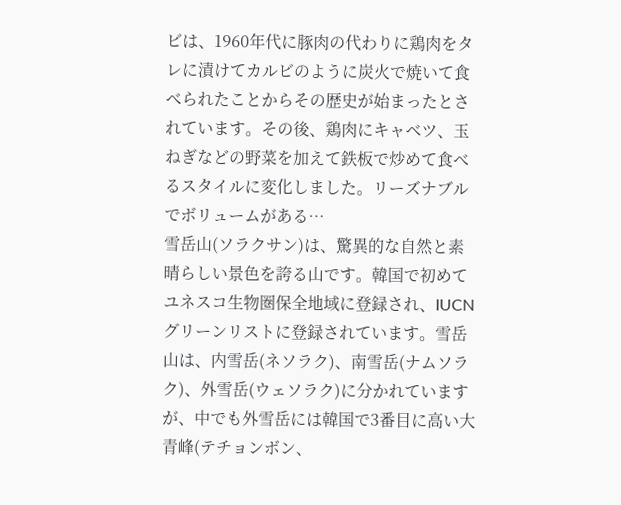ビは、1960年代に豚肉の代わりに鶏肉をタレに漬けてカルビのように炭火で焼いて食べられたことからその歴史が始まったとされています。その後、鶏肉にキャベツ、玉ねぎなどの野菜を加えて鉄板で炒めて食べるスタイルに変化しました。リーズナブルでボリュームがある…
雪岳山(ソラクサン)は、驚異的な自然と素晴らしい景色を誇る山です。韓国で初めてユネスコ生物圏保全地域に登録され、IUCNグリーンリストに登録されています。雪岳山は、内雪岳(ネソラク)、南雪岳(ナムソラク)、外雪岳(ウェソラク)に分かれていますが、中でも外雪岳には韓国で3番目に高い大青峰(テチョンボン、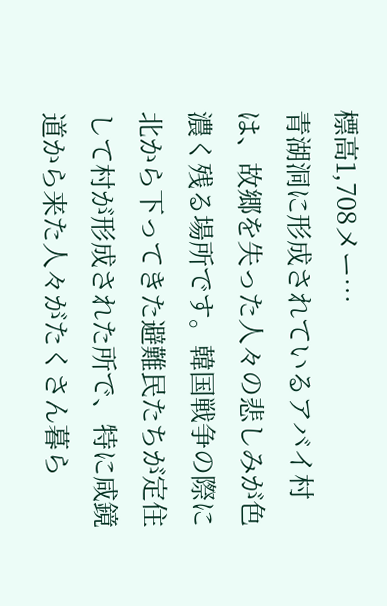標高1,708メー…
青湖洞に形成されているアバイ村は、故郷を失った人々の悲しみが色濃く残る場所です。韓国戦争の際に北から下ってきた避難民たちが定住して村が形成された所で、特に咸鏡道から来た人々がたくさん暮ら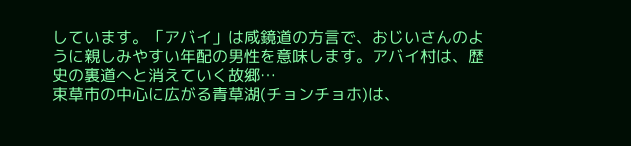しています。「アバイ」は咸鏡道の方言で、おじいさんのように親しみやすい年配の男性を意味します。アバイ村は、歴史の裏道へと消えていく故郷…
束草市の中心に広がる青草湖(チョンチョホ)は、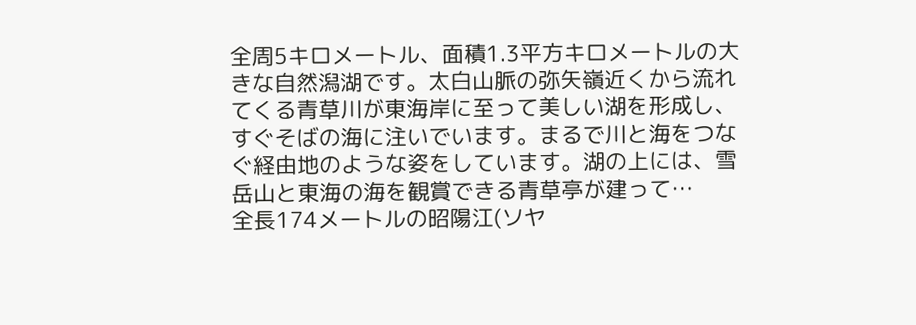全周5キロメートル、面積1.3平方キロメートルの大きな自然潟湖です。太白山脈の弥矢嶺近くから流れてくる青草川が東海岸に至って美しい湖を形成し、すぐそばの海に注いでいます。まるで川と海をつなぐ経由地のような姿をしています。湖の上には、雪岳山と東海の海を観賞できる青草亭が建って…
全長174メートルの昭陽江(ソヤ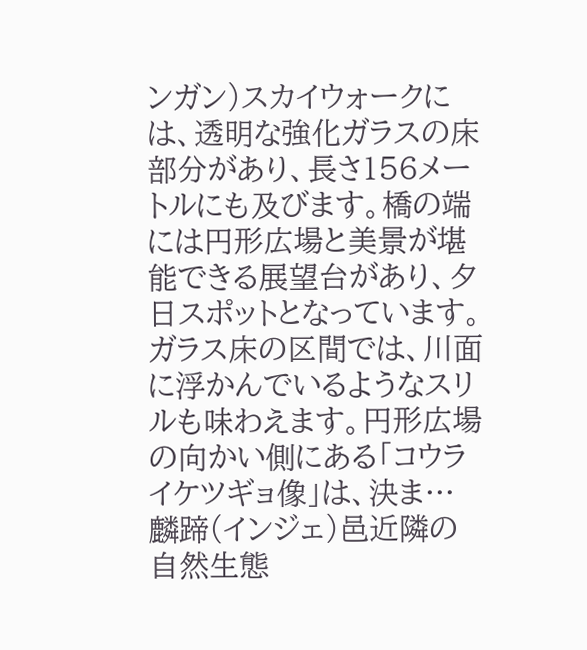ンガン)スカイウォークには、透明な強化ガラスの床部分があり、長さ156メートルにも及びます。橋の端には円形広場と美景が堪能できる展望台があり、夕日スポットとなっています。ガラス床の区間では、川面に浮かんでいるようなスリルも味わえます。円形広場の向かい側にある「コウライケツギョ像」は、決ま…
麟蹄(インジェ)邑近隣の自然生態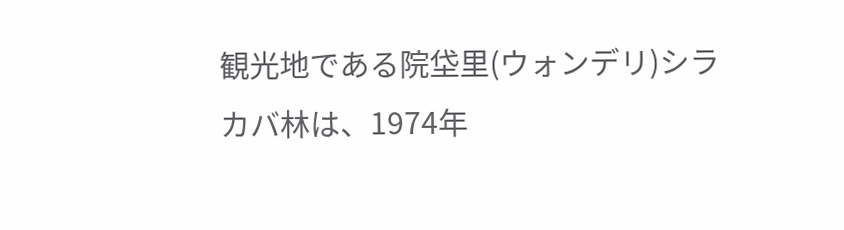観光地である院垈里(ウォンデリ)シラカバ林は、1974年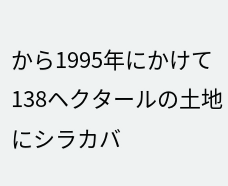から1995年にかけて138ヘクタールの土地にシラカバ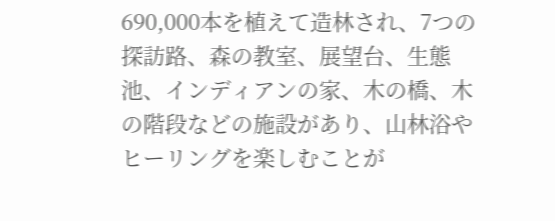690,000本を植えて造林され、7つの探訪路、森の教室、展望台、生態池、インディアンの家、木の橋、木の階段などの施設があり、山林浴やヒーリングを楽しむことが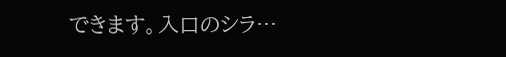できます。入口のシラ…